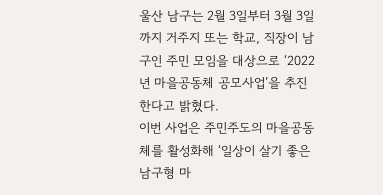울산 남구는 2월 3일부터 3월 3일까지 거주지 또는 학교, 직장이 남구인 주민 모임을 대상으로 ‘2022년 마을공동체 공모사업’을 추진한다고 밝혔다.
이번 사업은 주민주도의 마을공동체를 활성화해 ‘일상이 살기 좋은 남구형 마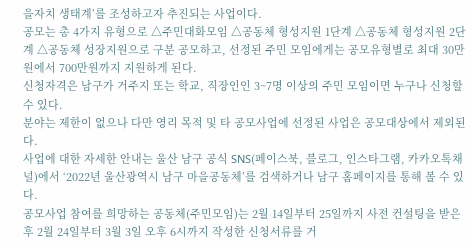을자치 생태계’를 조성하고자 추진되는 사업이다.
공모는 총 4가지 유형으로 △주민대화모임 △공동체 형성지원 1단계 △공동체 형성지원 2단계 △공동체 성장지원으로 구분 공모하고, 선정된 주민 모임에게는 공모유형별로 최대 30만원에서 700만원까지 지원하게 된다.
신청자격은 남구가 거주지 또는 학교, 직장인인 3~7명 이상의 주민 모임이면 누구나 신청할 수 있다.
분야는 제한이 없으나 다만 영리 목적 및 타 공모사업에 선정된 사업은 공모대상에서 제외된다.
사업에 대한 자세한 안내는 울산 남구 공식 SNS(페이스북, 블로그, 인스타그램, 카카오톡채널)에서 ‘2022년 울산광역시 남구 마을공동체’를 검색하거나 남구 홈페이지를 통해 볼 수 있다.
공모사업 참여를 희망하는 공동체(주민모임)는 2월 14일부터 25일까지 사전 컨설팅을 받은 후 2월 24일부터 3월 3일 오후 6시까지 작성한 신청서류를 거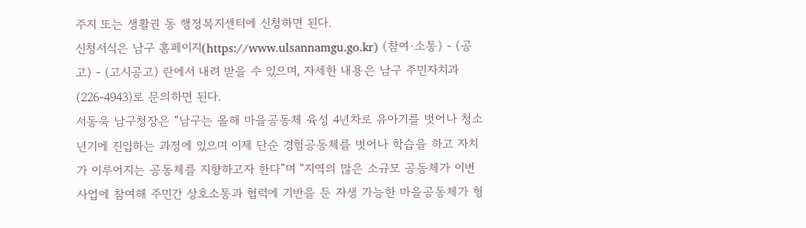주지 또는 생활권 동 행정복지센터에 신청하면 된다.
신청서식은 남구 홈페이지(https://www.ulsannamgu.go.kr) (참여·소통) - (공고) - (고시공고) 란에서 내려 받을 수 있으며, 자세한 내용은 남구 주민자치과(226-4943)로 문의하면 된다.
서동욱 남구청장은 “남구는 올해 마을공동체 육성 4년차로 유아기를 벗어나 청소년기에 진입하는 과정에 있으며 이제 단순 경험공동체를 벗어나 학습을 하고 자치가 이루어지는 공동체를 지향하고자 한다”며 “지역의 많은 소규모 공동체가 이번 사업에 참여해 주민간 상호소통과 협력에 기반을 둔 자생 가능한 마을공동체가 형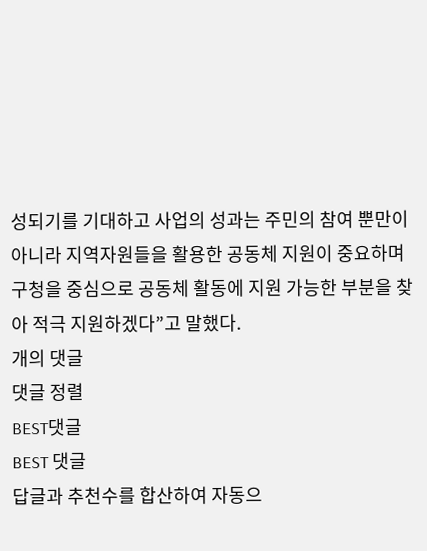성되기를 기대하고 사업의 성과는 주민의 참여 뿐만이 아니라 지역자원들을 활용한 공동체 지원이 중요하며 구청을 중심으로 공동체 활동에 지원 가능한 부분을 찾아 적극 지원하겠다”고 말했다.
개의 댓글
댓글 정렬
BEST댓글
BEST 댓글
답글과 추천수를 합산하여 자동으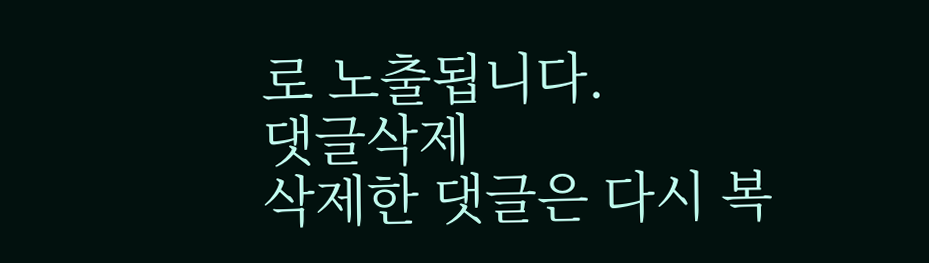로 노출됩니다.
댓글삭제
삭제한 댓글은 다시 복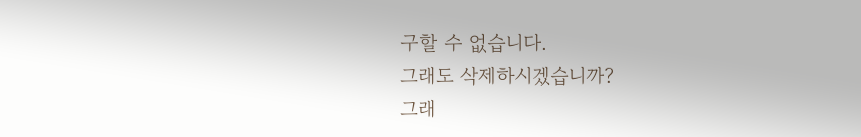구할 수 없습니다.
그래도 삭제하시겠습니까?
그래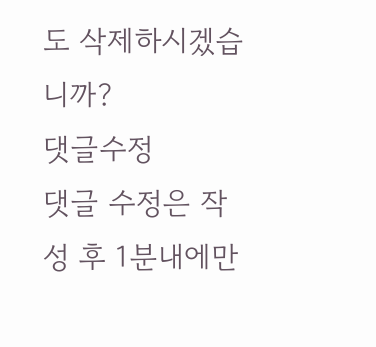도 삭제하시겠습니까?
댓글수정
댓글 수정은 작성 후 1분내에만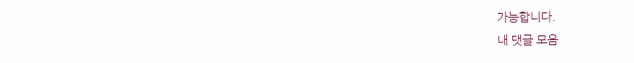가능합니다.
내 댓글 모음